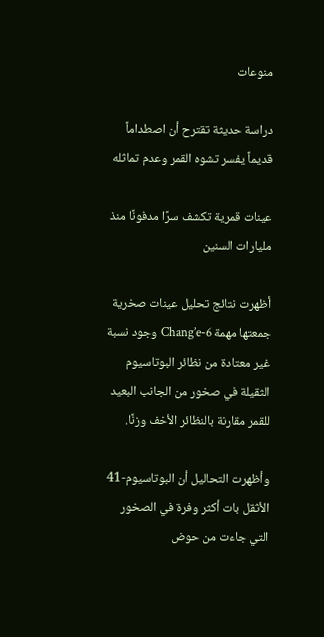منوعات

دراسة حديثة تقترح أن اصطداماً قديماً يفسر تشوه القمر وعدم تماثله

عينات قمرية تكشف سرًا مدفونًا منذ مليارات السنين

أظهرت نتائج تحليل عينات صخرية جمعتها مهمة Chang’e-6 وجود نسبة غير معتادة من نظائر البوتاسيوم الثقيلة في صخور من الجانب البعيد للقمر مقارنة بالنظائر الأخف وزنًا.

وأظهرت التحاليل أن البوتاسيوم-41 الأثقل بات أكثر وفرة في الصخور التي جاءت من حوض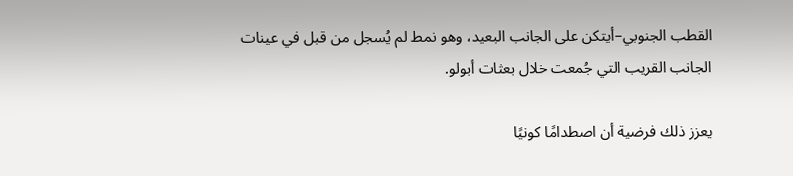القطب الجنوبي–أيتكن على الجانب البعيد، وهو نمط لم يُسجل من قبل في عينات الجانب القريب التي جُمعت خلال بعثات أبولو.

يعزز ذلك فرضية أن اصطدامًا كونيًا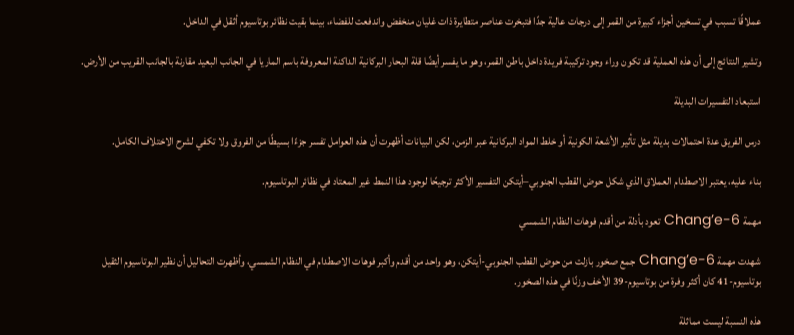عملاقًا تسبب في تسخين أجزاء كبيرة من القمر إلى درجات عالية جدًا فتبخرت عناصر متطايرة ذات غليان منخفض واندفعت للفضاء، بينما بقيت نظائر بوتاسيوم أثقل في الداخل.

وتشير النتائج إلى أن هذه العملية قد تكون وراء وجود تركيبة فريدة داخل باطن القمر، وهو ما يفسر أيضًا قلة البحار البركانية الداكنة المعروفة باسم الماريا في الجانب البعيد مقارنة بالجانب القريب من الأرض.

استبعاد التفسيرات البديلة

درس الفريق عدة احتمالات بديلة مثل تأثير الأشعة الكونية أو خلط المواد البركانية عبر الزمن، لكن البيانات أظهرت أن هذه العوامل تفسر جزءًا بسيطًا من الفروق ولا تكفي لشرح الاختلاف الكامل.

بناء عليه، يعتبر الاصطدام العملاق الذي شكل حوض القطب الجنوبي–أيتكن التفسير الأكثر ترجيحًا لوجود هذا النمط غير المعتاد في نظائر البوتاسيوم.

مهمة Chang’e-6 تعود بأدلة من أقدم فوهات النظام الشمسي

شهدت مهمة Chang’e-6 جمع صخور بازلت من حوض القطب الجنوبي-أيتكن، وهو واحد من أقدم وأكبر فوهات الاصطدام في النظام الشمسي، وأظهرت التحاليل أن نظير البوتاسيوم الثقيل بوتاسيوم-41 كان أكثر وفرة من بوتاسيوم-39 الأخف وزنًا في هذه الصخور.

هذه النسبة ليست مماثلة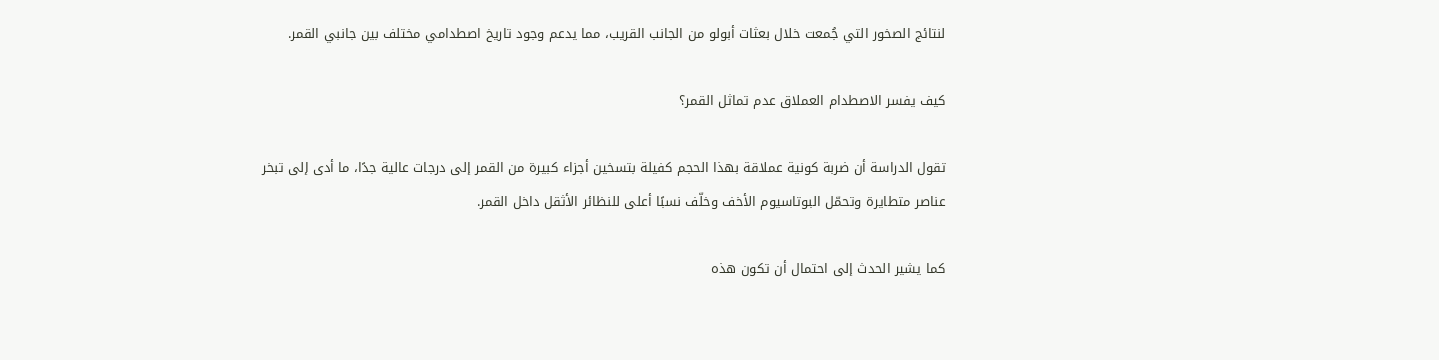لنتائج الصخور التي جُمعت خلال بعثات أبولو من الجانب القريب، مما يدعم وجود تاريخ اصطدامي مختلف بين جانبي القمر.

كيف يفسر الاصطدام العملاق عدم تماثل القمر؟

تقول الدراسة أن ضربة كونية عملاقة بهذا الحجم كفيلة بتسخين أجزاء كبيرة من القمر إلى درجات عالية جدًا، ما أدى إلى تبخر عناصر متطايرة وتحمّل البوتاسيوم الأخف وخلّف نسبًا أعلى للنظائر الأثقل داخل القمر.

كما يشير الحدث إلى احتمال أن تكون هذه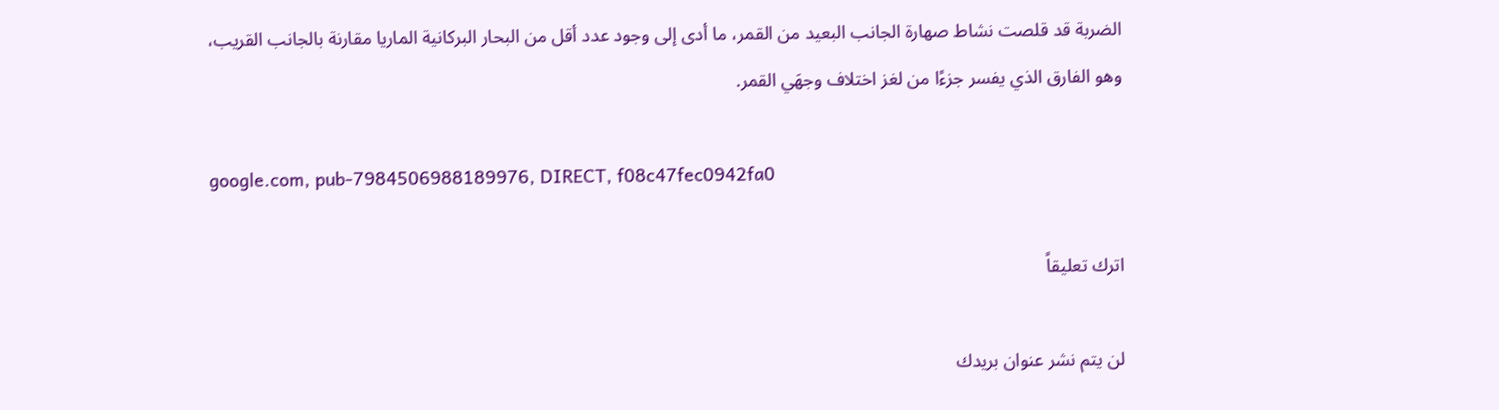الضربة قد قلصت نشاط صهارة الجانب البعيد من القمر، ما أدى إلى وجود عدد أقل من البحار البركانية الماريا مقارنة بالجانب القريب، وهو الفارق الذي يفسر جزءًا من لغز اختلاف وجهَي القمر.

google.com, pub-7984506988189976, DIRECT, f08c47fec0942fa0

اترك تعليقاً

لن يتم نشر عنوان بريدك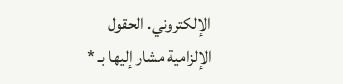الإلكتروني. الحقول الإلزامية مشار إليها بـ *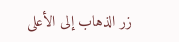زر الذهاب إلى الأعلى